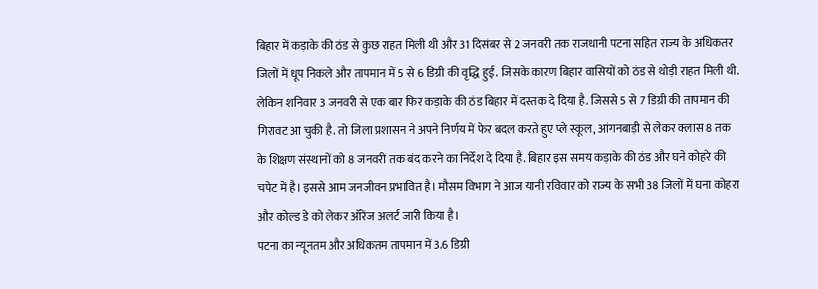बिहार में कड़ाके की ठंड से कुछ राहत मिली थी और 31 दिसंबर से 2 जनवरी तक राजधानी पटना सहित राज्य के अधिकतर जिलों में धूप निकले और तापमान में 5 से 6 डिग्री की वृद्धि हुई. जिसके कारण बिहार वासियों को ठंड से थोड़ी राहत मिली थी. लेकिन शनिवार 3 जनवरी से एक बार फिर कड़ाके की ठंड बिहार में दस्तक दे दिया है. जिससे 5 से 7 डिग्री की तापमान की गिरावट आ चुकी है. तो जिला प्रशासन ने अपने निर्णय में फेर बदल करते हुए प्ले स्कूल, आंगनबाड़ी से लेकर क्लास 8 तक के शिक्षण संस्थानों को 8 जनवरी तक बंद करने का निर्देश दे दिया है. बिहार इस समय कड़ाके की ठंड और घने कोहरे की चपेट में है। इससे आम जनजीवन प्रभावित है। मौसम विभाग ने आज यानी रविवार को राज्य के सभी 38 जिलों में घना कोहरा और कोल्ड डे को लेकर ऑरेंज अलर्ट जारी किया है।
पटना का न्यूनतम और अधिकतम तापमान में 3.6 डिग्री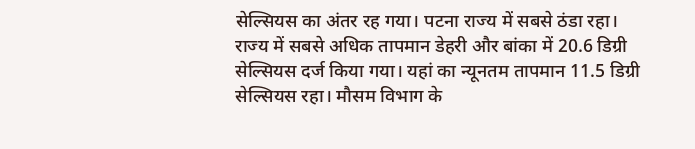सेल्सियस का अंतर रह गया। पटना राज्य में सबसे ठंडा रहा। राज्य में सबसे अधिक तापमान डेहरी और बांका में 20.6 डिग्री सेल्सियस दर्ज किया गया। यहां का न्यूनतम तापमान 11.5 डिग्री सेल्सियस रहा। मौसम विभाग के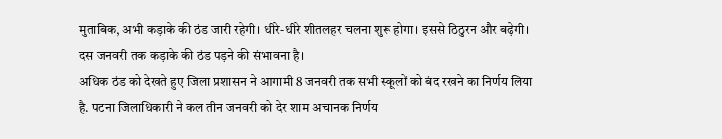मुताबिक, अभी कड़ाके की ठंड जारी रहेगी। धीरे-धीरे शीतलहर चलना शुरू होगा। इससे ठिठुरन और बढ़ेगी। दस जनवरी तक कड़ाके की ठंड पड़ने की संभावना है।
अधिक ठंड को देखते हुए जिला प्रशासन ने आगामी 8 जनवरी तक सभी स्कूलों को बंद रखने का निर्णय लिया है. पटना जिलाधिकारी ने कल तीन जनवरी को देर शाम अचानक निर्णय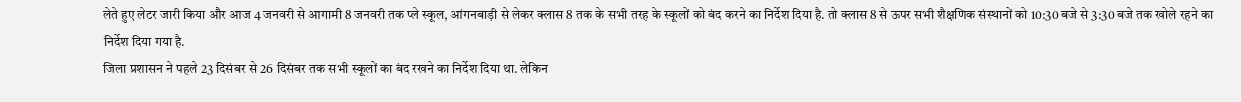लेते हुए लेटर जारी किया और आज 4 जनवरी से आगामी 8 जनवरी तक प्ले स्कूल, आंगनबाड़ी से लेकर क्लास 8 तक के सभी तरह के स्कूलों को बंद करने का निर्देश दिया है. तो क्लास 8 से ऊपर सभी शैक्षणिक संस्थानों को 10:30 बजे से 3:30 बजे तक खोले रहने का निर्देश दिया गया है.
जिला प्रशासन ने पहले 23 दिसंबर से 26 दिसंबर तक सभी स्कूलों का बंद रखने का निर्देश दिया था. लेकिन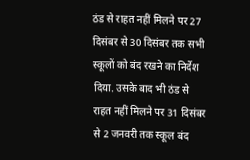ठंड से राहत नहीं मिलने पर 27 दिसंबर से 30 दिसंबर तक सभी स्कूलों को बंद रखने का निर्देश दिया. उसके बाद भी ठंड से राहत नहीं मिलने पर 31 दिसंबर से 2 जनवरी तक स्कूल बंद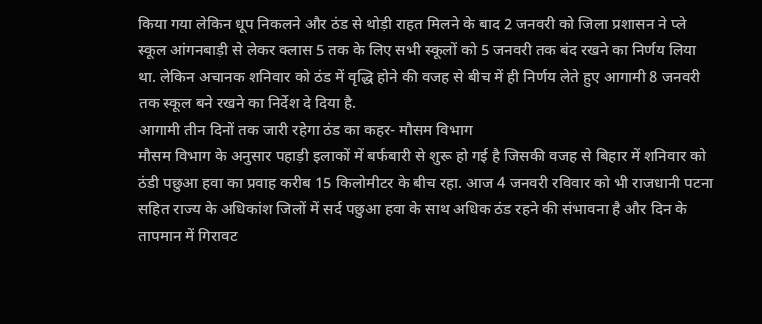किया गया लेकिन धूप निकलने और ठंड से थोड़ी राहत मिलने के बाद 2 जनवरी को जिला प्रशासन ने प्ले स्कूल आंगनबाड़ी से लेकर क्लास 5 तक के लिए सभी स्कूलों को 5 जनवरी तक बंद रखने का निर्णय लिया था. लेकिन अचानक शनिवार को ठंड में वृद्धि होने की वजह से बीच में ही निर्णय लेते हुए आगामी 8 जनवरी तक स्कूल बने रखने का निर्देश दे दिया है.
आगामी तीन दिनों तक जारी रहेगा ठंड का कहर- मौसम विभाग
मौसम विभाग के अनुसार पहाड़ी इलाकों में बर्फबारी से शुरू हो गई है जिसकी वजह से बिहार में शनिवार को ठंडी पछुआ हवा का प्रवाह करीब 15 किलोमीटर के बीच रहा. आज 4 जनवरी रविवार को भी राजधानी पटना सहित राज्य के अधिकांश जिलों में सर्द पछुआ हवा के साथ अधिक ठंड रहने की संभावना है और दिन के तापमान में गिरावट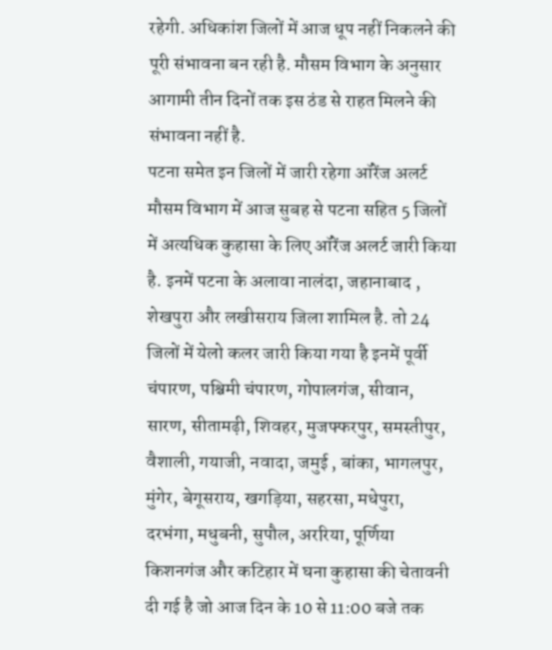रहेगी. अधिकांश जिलों में आज धूप नहीं निकलने की पूरी संभावना बन रही है. मौसम विभाग के अनुसार आगामी तीन दिनों तक इस ठंड से राहत मिलने की संभावना नहीं है.
पटना समेत इन जिलों में जारी रहेगा ऑरेंज अलर्ट
मौसम विभाग में आज सुबह से पटना सहित 5 जिलों में अत्यधिक कुहासा के लिए ऑरेंज अलर्ट जारी किया है. इनमें पटना के अलावा नालंदा, जहानाबाद , शेखपुरा और लखीसराय जिला शामिल है. तो 24 जिलों में येलो कलर जारी किया गया है इनमें पूर्वी चंपारण, पश्चिमी चंपारण, गोपालगंज, सीवान, सारण, सीतामढ़ी, शिवहर, मुजफ्फरपुर, समस्तीपुर, वैशाली, गयाजी, नवादा, जमुई , बांका, भागलपुर, मुंगेर, बेगूसराय, खगड़िया, सहरसा, मधेपुरा, दरभंगा, मधुबनी, सुपौल, अररिया, पूर्णिया किशनगंज और कटिहार में घना कुहासा की चेतावनी दी गई है जो आज दिन के 10 से 11:00 बजे तक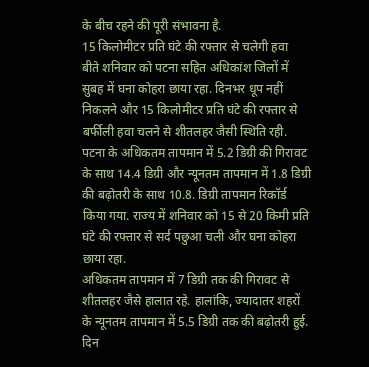के बीच रहने की पूरी संभावना है.
15 किलोमीटर प्रति घंटे की रफ्तार से चलेगी हवा
बीते शनिवार को पटना सहित अधिकांश जिलों में सुबह में घना कोहरा छाया रहा. दिनभर धूप नहीं निकलने और 15 किलोमीटर प्रति घंटे की रफ्तार से बर्फीली हवा चलने से शीतलहर जैसी स्थिति रही. पटना के अधिकतम तापमान में 5.2 डिग्री की गिरावट के साथ 14.4 डिग्री और न्यूनतम तापमान में 1.8 डिग्री की बढ़ोतरी के साथ 10.8. डिग्री तापमान रिकॉर्ड किया गया. राज्य में शनिवार को 15 से 20 किमी प्रति घंटे की रफ्तार से सर्द पछुआ चली और घना कोहरा छाया रहा.
अधिकतम तापमान में 7 डिग्री तक की गिरावट से शीतलहर जैसे हालात रहे. हालांकि, ज्यादातर शहरों के न्यूनतम तापमान में 5.5 डिग्री तक की बढ़ोतरी हुई. दिन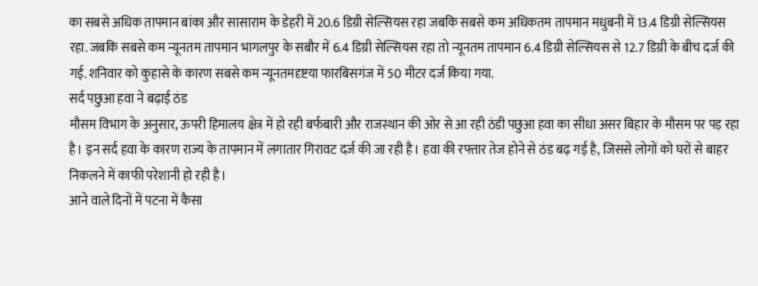का सबसे अधिक तापमान बांका और सासाराम के डेहरी में 20.6 डिग्री सेल्सियस रहा जबकि सबसे कम अधिकतम तापमान मधुबनी में 13.4 डिग्री सेल्सियस रहा. जबकि सबसे कम न्यूनतम तापमान भागलपुर के सबौर में 6.4 डिग्री सेल्सियस रहा तो न्यूनतम तापमान 6.4 डिग्री सेल्सियस से 12.7 डिग्री के बीच दर्ज की गई. शनिवार को कुहासे के कारण सबसे कम न्यूनतमदृष्टया फारबिसगंज में 50 मीटर दर्ज किया गया.
सर्द पछुआ हवा ने बढ़ाई ठंड
मौसम विभाग के अनुसार, ऊपरी हिमालय क्षेत्र में हो रही बर्फबारी और राजस्थान की ओर से आ रही ठंडी पछुआ हवा का सीधा असर बिहार के मौसम पर पड़ रहा है। इन सर्द हवा के कारण राज्य के तापमान में लगातार गिरावट दर्ज की जा रही है। हवा की रफ्तार तेज होने से ठंड बढ़ गई है, जिससे लोगों को घरों से बाहर निकलने में काफी परेशानी हो रही है।
आने वाले दिनों में पटना में कैसा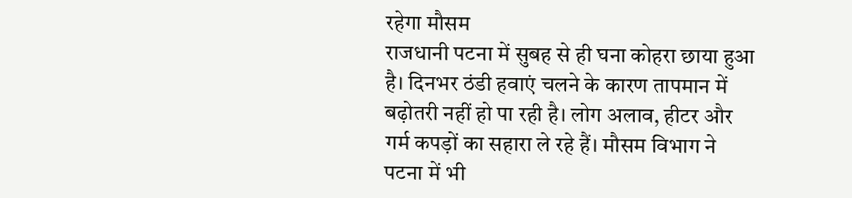रहेगा मौसम
राजधानी पटना में सुबह से ही घना कोहरा छाया हुआ है। दिनभर ठंडी हवाएं चलने के कारण तापमान में बढ़ोतरी नहीं हो पा रही है। लोग अलाव, हीटर और गर्म कपड़ों का सहारा ले रहे हैं। मौसम विभाग ने पटना में भी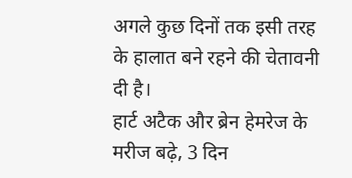अगले कुछ दिनों तक इसी तरह के हालात बने रहने की चेतावनी दी है।
हार्ट अटैक और ब्रेन हेमरेज के मरीज बढ़े, 3 दिन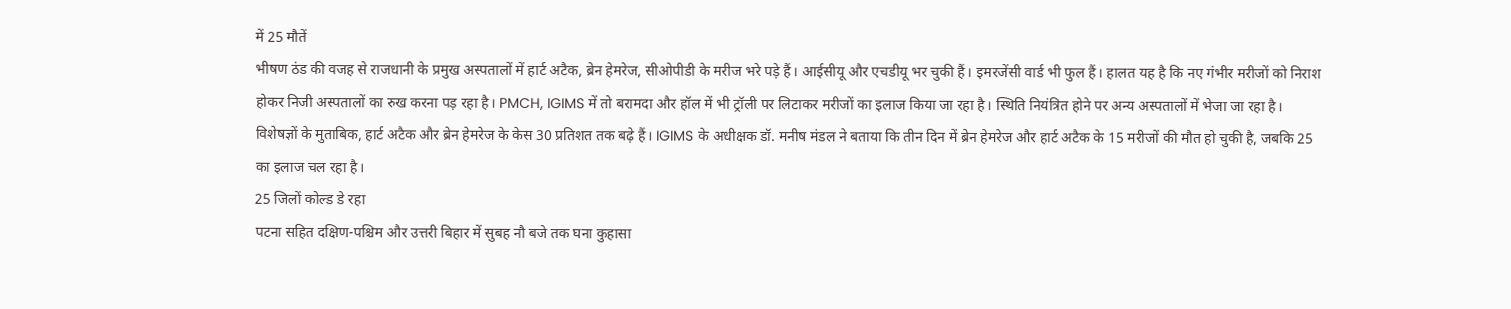में 25 मौतें
भीषण ठंड की वजह से राजधानी के प्रमुख अस्पतालों में हार्ट अटैक, ब्रेन हेमरेज, सीओपीडी के मरीज भरे पड़े हैं। आईसीयू और एचडीयू भर चुकी हैं। इमरजेंसी वार्ड भी फुल हैं। हालत यह है कि नए गंभीर मरीजों को निराश होकर निजी अस्पतालों का रुख करना पड़ रहा है। PMCH, IGIMS में तो बरामदा और हॉल में भी ट्रॉली पर लिटाकर मरीजों का इलाज किया जा रहा है। स्थिति नियंत्रित होने पर अन्य अस्पतालों में भेजा जा रहा है।
विशेषज्ञों के मुताबिक, हार्ट अटैक और ब्रेन हेमरेज के केस 30 प्रतिशत तक बढ़े हैं। IGIMS के अधीक्षक डॉ. मनीष मंडल ने बताया कि तीन दिन में ब्रेन हेमरेज और हार्ट अटैक के 15 मरीजों की मौत हो चुकी है, जबकि 25 का इलाज चल रहा है।
25 जिलों कोल्ड डे रहा
पटना सहित दक्षिण-पश्चिम और उत्तरी बिहार में सुबह नौ बजे तक घना कुहासा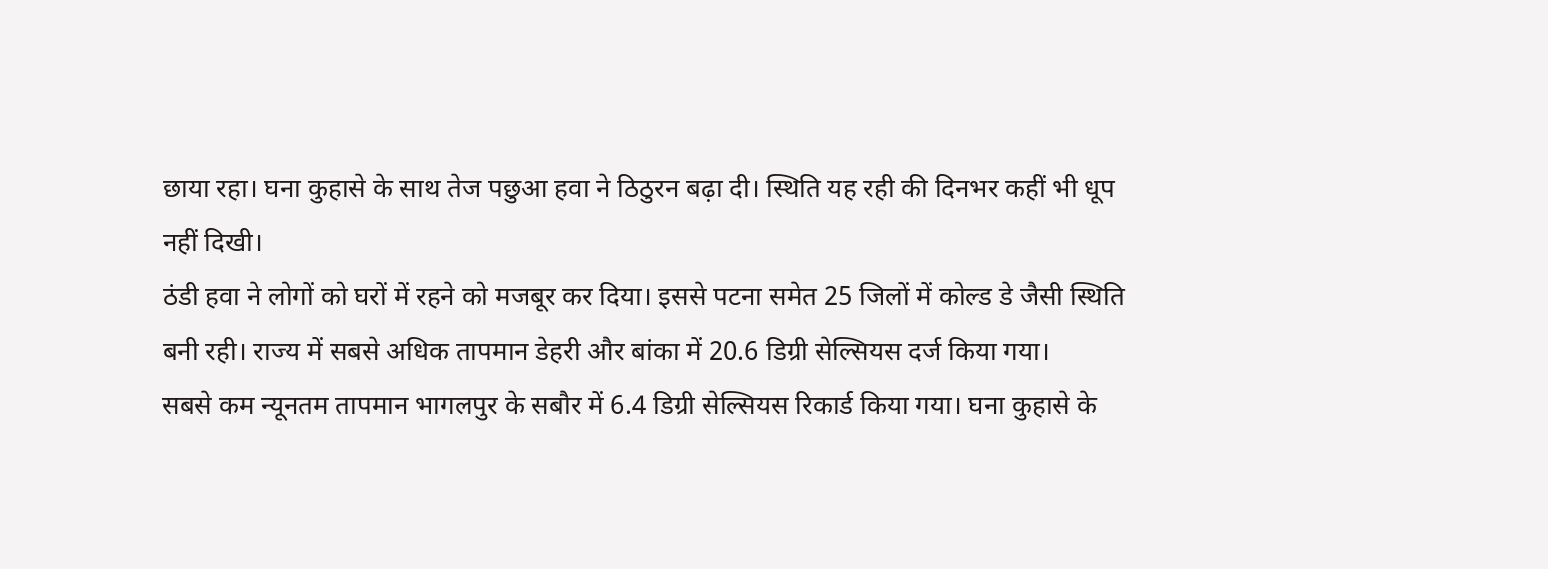छाया रहा। घना कुहासे के साथ तेज पछुआ हवा ने ठिठुरन बढ़ा दी। स्थिति यह रही की दिनभर कहीं भी धूप नहीं दिखी।
ठंडी हवा ने लोगों को घरों में रहने को मजबूर कर दिया। इससे पटना समेत 25 जिलों में कोल्ड डे जैसी स्थिति बनी रही। राज्य में सबसे अधिक तापमान डेहरी और बांका में 20.6 डिग्री सेल्सियस दर्ज किया गया।
सबसे कम न्यूनतम तापमान भागलपुर के सबौर में 6.4 डिग्री सेल्सियस रिकार्ड किया गया। घना कुहासे के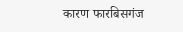कारण फारबिसगंज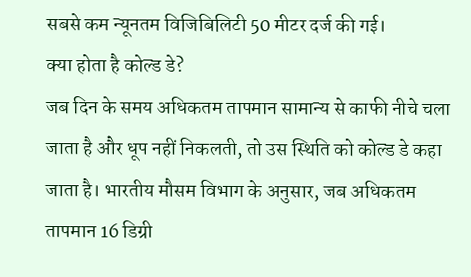सबसे कम न्यूनतम विजिबिलिटी 50 मीटर दर्ज की गई।
क्या होता है कोल्ड डे?
जब दिन के समय अधिकतम तापमान सामान्य से काफी नीचे चला जाता है और धूप नहीं निकलती, तो उस स्थिति को कोल्ड डे कहा जाता है। भारतीय मौसम विभाग के अनुसार, जब अधिकतम तापमान 16 डिग्री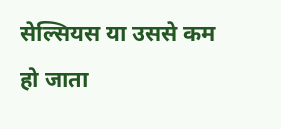सेल्सियस या उससे कम हो जाता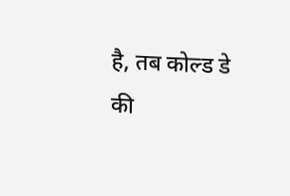है, तब कोल्ड डे की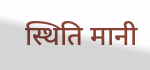स्थिति मानी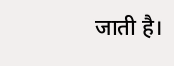जाती है।